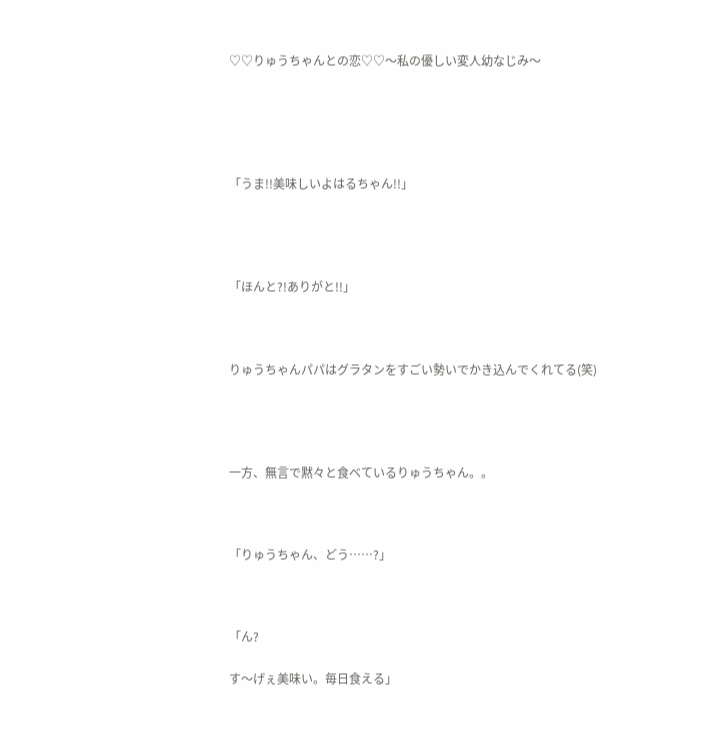♡♡りゅうちゃんとの恋♡♡〜私の優しい変人幼なじみ〜





「うま!!美味しいよはるちゃん!!」




「ほんと?!ありがと!!」



りゅうちゃんパパはグラタンをすごい勢いでかき込んでくれてる(笑)




一方、無言で黙々と食べているりゅうちゃん。。



「りゅうちゃん、どう……?」



「ん?

す〜げぇ美味い。毎日食える」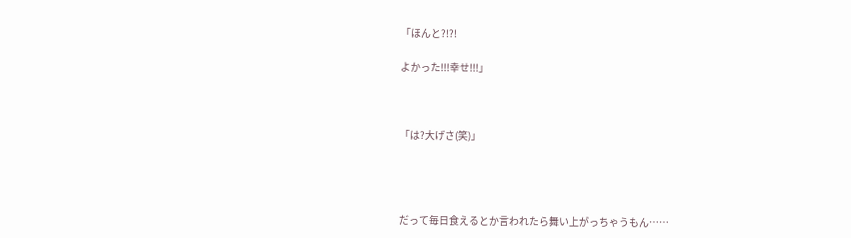「ほんと?!?!

よかった!!!幸せ!!!」



「は?大げさ(笑)」




だって毎日食えるとか言われたら舞い上がっちゃうもん……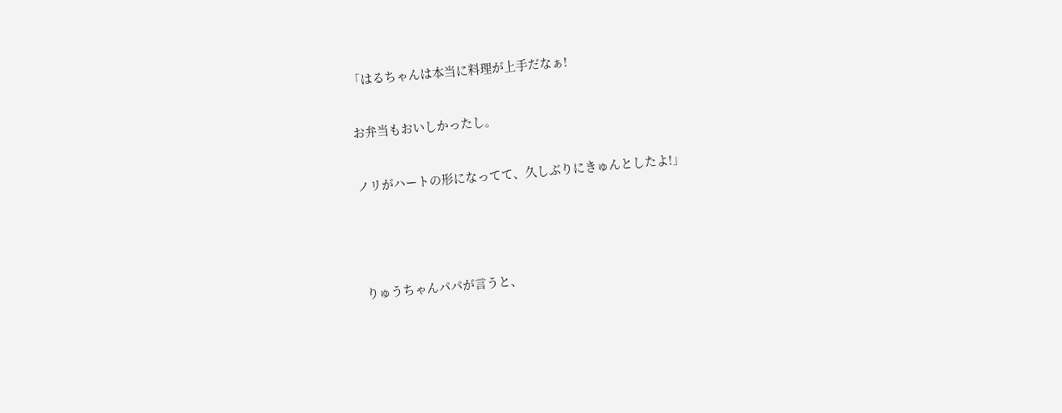「はるちゃんは本当に料理が上手だなぁ!

お弁当もおいしかったし。

ノリがハートの形になってて、久しぶりにきゅんとしたよ!」



りゅうちゃんパパが言うと、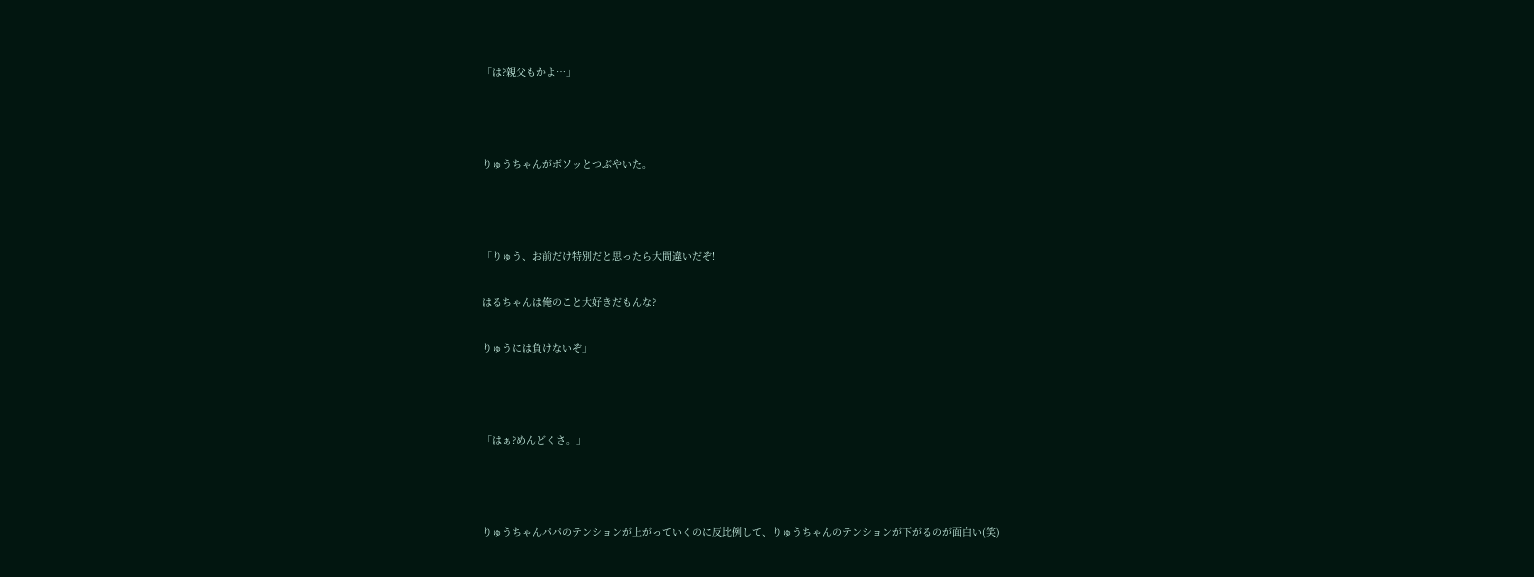「は?親父もかよ…」



りゅうちゃんがボソッとつぶやいた。



「りゅう、お前だけ特別だと思ったら大間違いだぞ!

はるちゃんは俺のこと大好きだもんな?

りゅうには負けないぞ」



「はぁ?めんどくさ。」



りゅうちゃんパパのテンションが上がっていくのに反比例して、りゅうちゃんのテンションが下がるのが面白い(笑)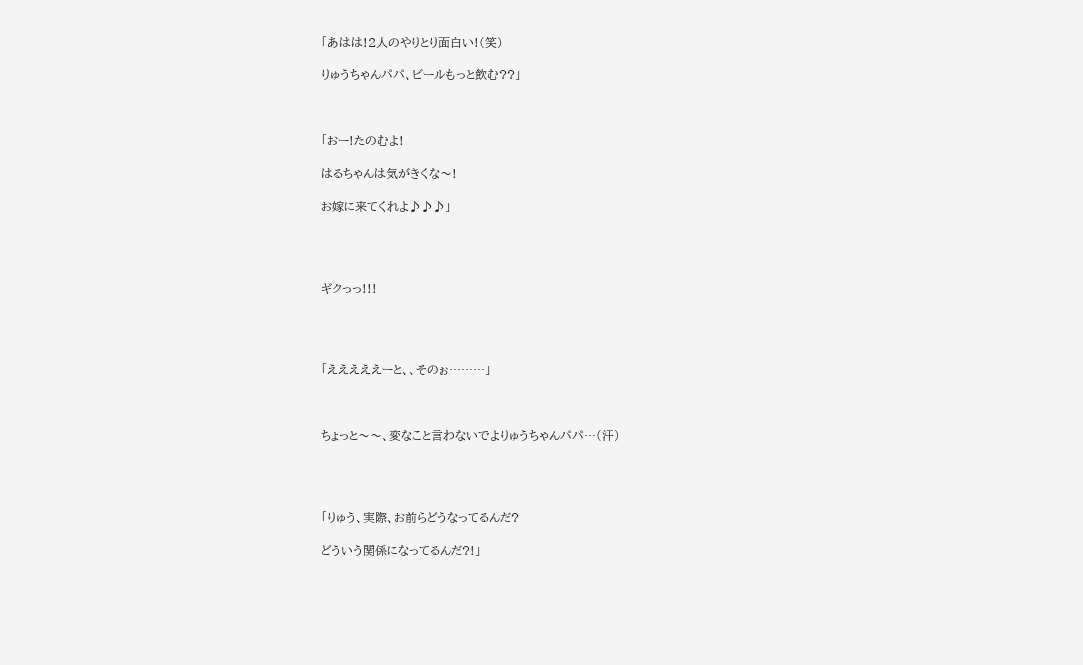「あはは!2人のやりとり面白い!(笑)

りゅうちゃんパパ、ビールもっと飲む??」



「おー!たのむよ!

はるちゃんは気がきくな〜!

お嫁に来てくれよ♪♪♪」




ギクっっ!!!




「えええええーと、、そのぉ………」



ちょっと〜〜、変なこと言わないでよりゅうちゃんパパ…(汗)




「りゅう、実際、お前らどうなってるんだ?

どういう関係になってるんだ?!」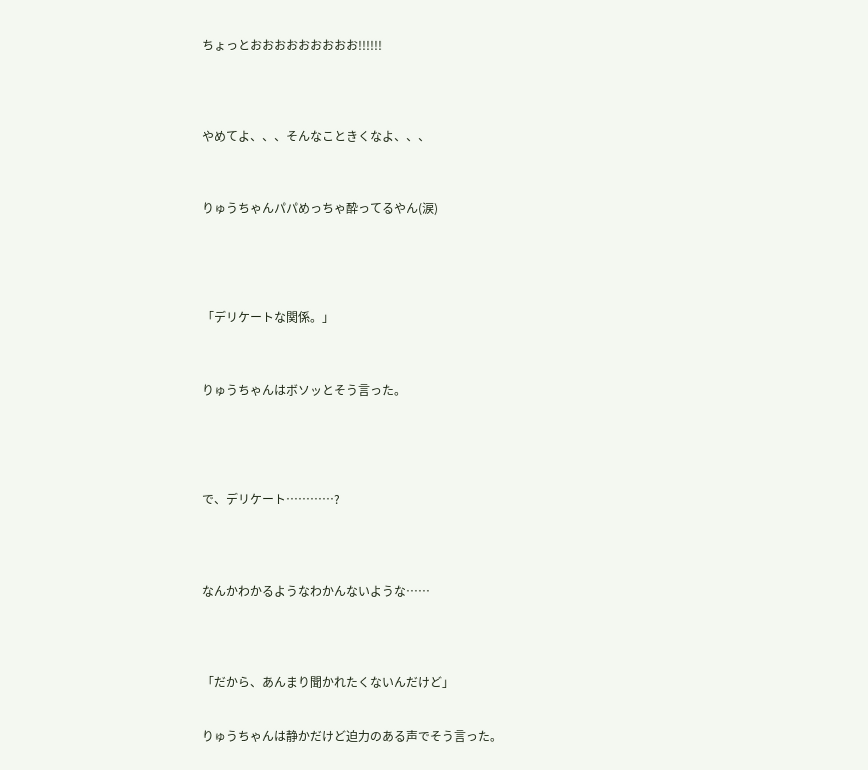ちょっとおおおおおおおおお!!!!!!




やめてよ、、、そんなこときくなよ、、、



りゅうちゃんパパめっちゃ酔ってるやん(涙)





「デリケートな関係。」



りゅうちゃんはボソッとそう言った。





で、デリケート…………?




なんかわかるようなわかんないような……




「だから、あんまり聞かれたくないんだけど」


りゅうちゃんは静かだけど迫力のある声でそう言った。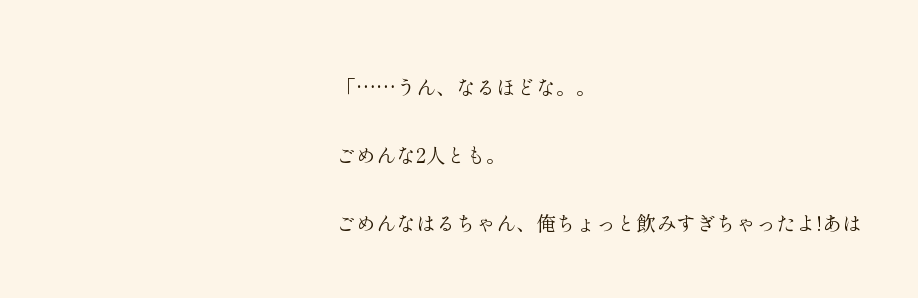「……うん、なるほどな。。

ごめんな2人とも。

ごめんなはるちゃん、俺ちょっと飲みすぎちゃったよ!あは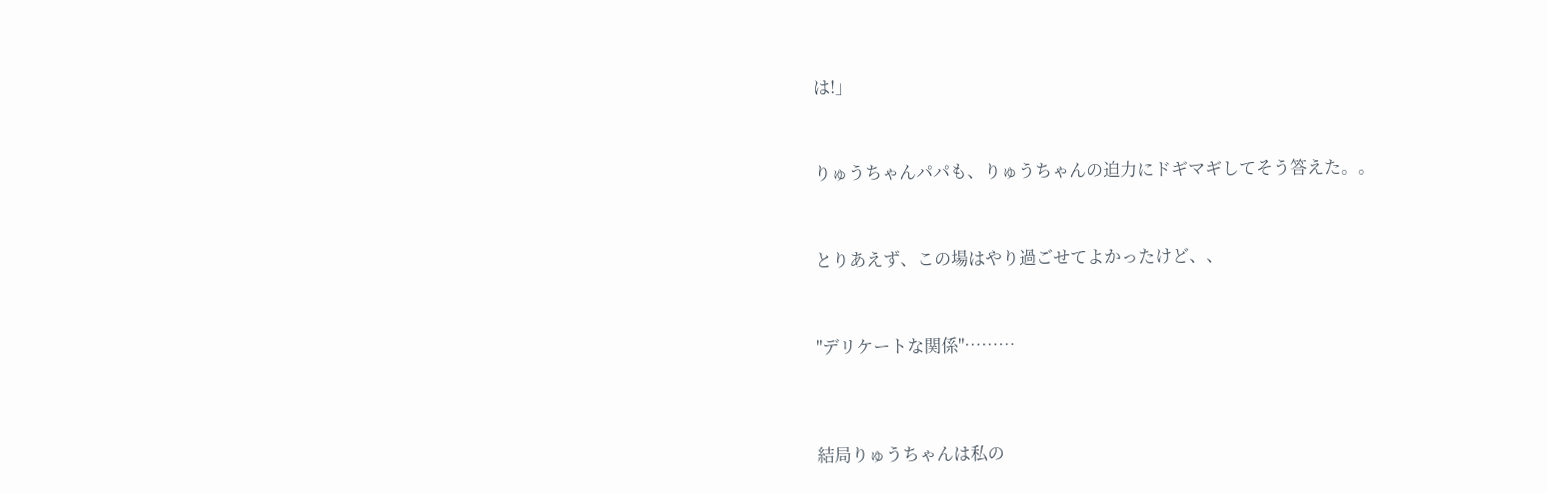は!」



りゅうちゃんパパも、りゅうちゃんの迫力にドギマギしてそう答えた。。



とりあえず、この場はやり過ごせてよかったけど、、



"デリケートな関係"………




結局りゅうちゃんは私の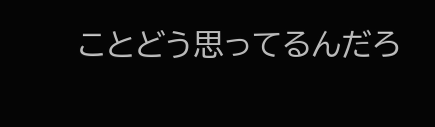ことどう思ってるんだろ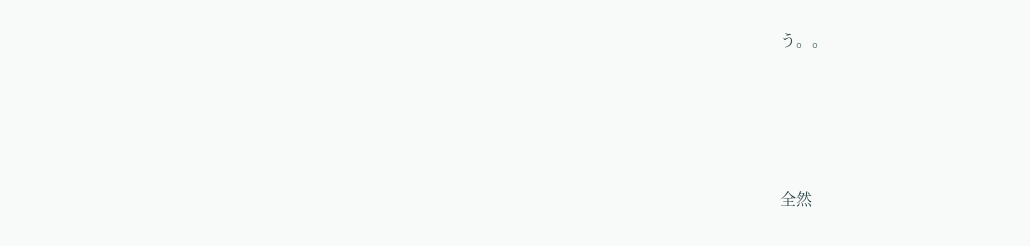う。。




全然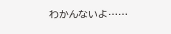わかんないよ……